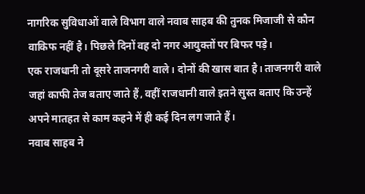नागरिक सुविधाओं वाले विभाग वाले नवाब साहब की तुनक मिजाजी से कौन वाकिफ नहीं है। पिछले दिनों वह दो नगर आयुक्तों पर बिफर पड़े।
एक राजधानी तो दूसरे ताजनगरी वाले। दोनों की खास बात है। ताजनगरी वाले जहां काफी तेज बताए जाते हैं, वहीं राजधानी वाले इतने सुस्त बताए कि उन्हें अपने मातहत से काम कहने में ही कई दिन लग जाते हैं।
नवाब साहब ने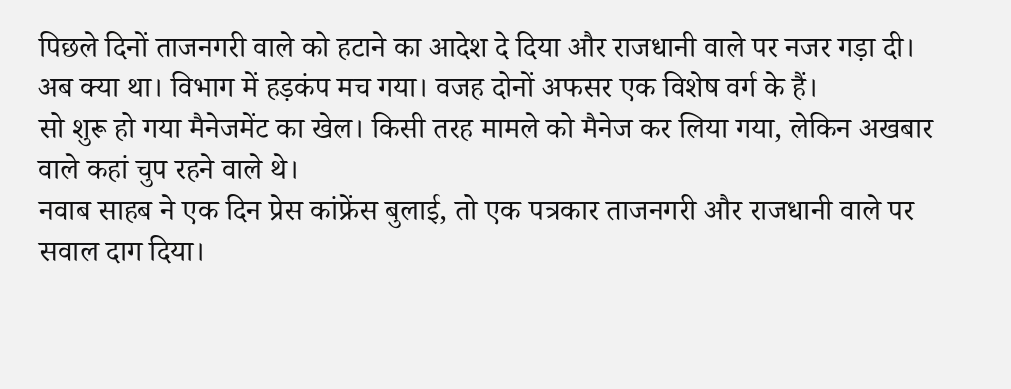पिछले दिनों ताजनगरी वाले को हटाने का आदेश दे दिया और राजधानी वाले पर नजर गड़ा दी। अब क्या था। विभाग में हड़कंप मच गया। वजह दोनों अफसर एक विशेष वर्ग के हैं।
सो शुरू हो गया मैनेजमेंट का खेल। किसी तरह मामले को मैनेज कर लिया गया, लेकिन अखबार वाले कहां चुप रहने वाले थे।
नवाब साहब ने एक दिन प्रेस कांफ्रेंस बुलाई, तो एक पत्रकार ताजनगरी और राजधानी वाले पर सवाल दाग दिया।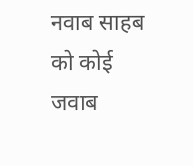नवाब साहब को कोई जवाब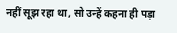नहीं सूझ रहा था, सो उन्हें कहना ही पड़ा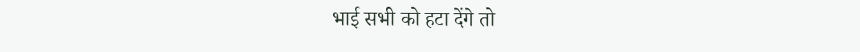भाई सभी को हटा देंगे तो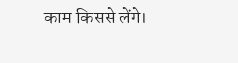काम किससे लेंगे।